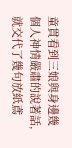童貫看到三娘與身邊幾個人神情嚴肅的說著話,就交代了幾句放紙鳶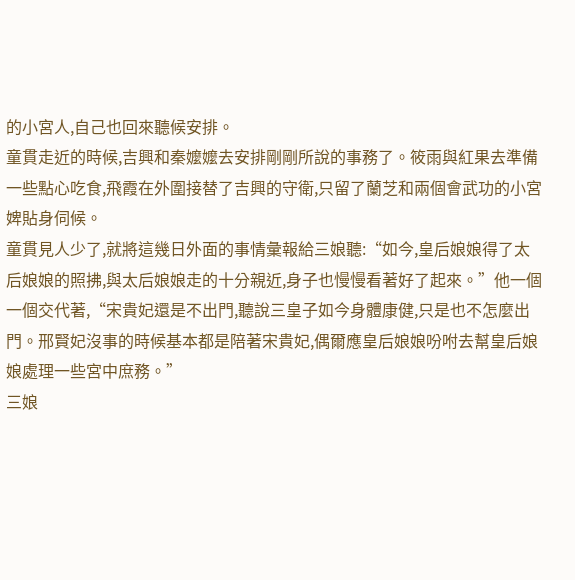的小宮人,自己也回來聽候安排。
童貫走近的時候,吉興和秦嬤嬤去安排剛剛所說的事務了。筱雨與紅果去準備一些點心吃食,飛霞在外圍接替了吉興的守衛,只留了蘭芝和兩個會武功的小宮婢貼身伺候。
童貫見人少了,就將這幾日外面的事情彙報給三娘聽:“如今,皇后娘娘得了太后娘娘的照拂,與太后娘娘走的十分親近,身子也慢慢看著好了起來。”他一個一個交代著,“宋貴妃還是不出門,聽說三皇子如今身體康健,只是也不怎麼出門。邢賢妃沒事的時候基本都是陪著宋貴妃,偶爾應皇后娘娘吩咐去幫皇后娘娘處理一些宮中庶務。”
三娘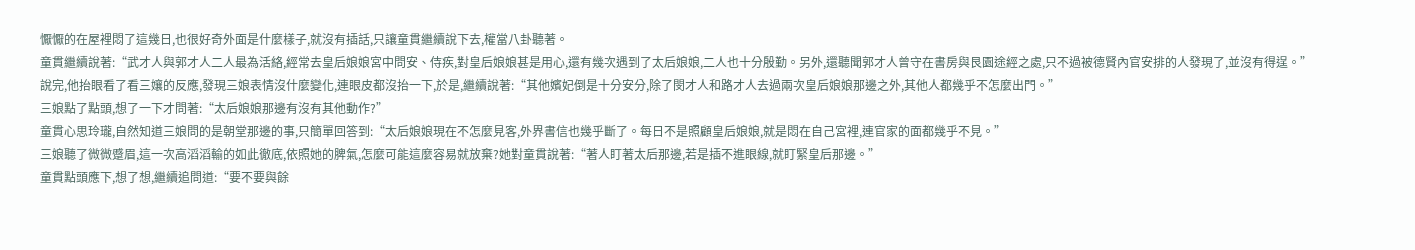懨懨的在屋裡悶了這幾日,也很好奇外面是什麼樣子,就沒有插話,只讓童貫繼續說下去,權當八卦聽著。
童貫繼續說著:“武才人與郭才人二人最為活絡,經常去皇后娘娘宮中問安、侍疾,對皇后娘娘甚是用心,還有幾次遇到了太后娘娘,二人也十分殷勤。另外,還聽聞郭才人曾守在書房與艮園途經之處,只不過被德賢內官安排的人發現了,並沒有得逞。”
說完,他抬眼看了看三孃的反應,發現三娘表情沒什麼變化,連眼皮都沒抬一下,於是,繼續說著:“其他嬪妃倒是十分安分,除了閔才人和路才人去過兩次皇后娘娘那邊之外,其他人都幾乎不怎麼出門。”
三娘點了點頭,想了一下才問著:“太后娘娘那邊有沒有其他動作?”
童貫心思玲瓏,自然知道三娘問的是朝堂那邊的事,只簡單回答到:“太后娘娘現在不怎麼見客,外界書信也幾乎斷了。每日不是照顧皇后娘娘,就是悶在自己宮裡,連官家的面都幾乎不見。”
三娘聽了微微蹙眉,這一次高滔滔輸的如此徹底,依照她的脾氣,怎麼可能這麼容易就放棄?她對童貫說著:“著人盯著太后那邊,若是插不進眼線,就盯緊皇后那邊。”
童貫點頭應下,想了想,繼續追問道:“要不要與餘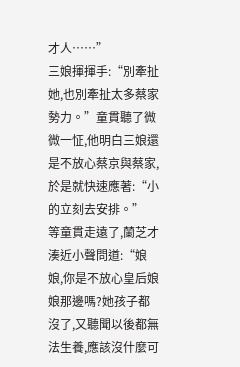才人……”
三娘揮揮手:“別牽扯她,也別牽扯太多蔡家勢力。”童貫聽了微微一怔,他明白三娘還是不放心蔡京與蔡家,於是就快速應著:“小的立刻去安排。”
等童貫走遠了,蘭芝才湊近小聲問道:“娘娘,你是不放心皇后娘娘那邊嗎?她孩子都沒了,又聽聞以後都無法生養,應該沒什麼可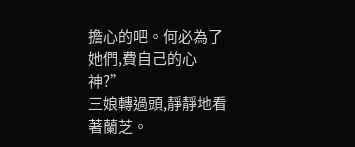擔心的吧。何必為了她們,費自己的心神?”
三娘轉過頭,靜靜地看著蘭芝。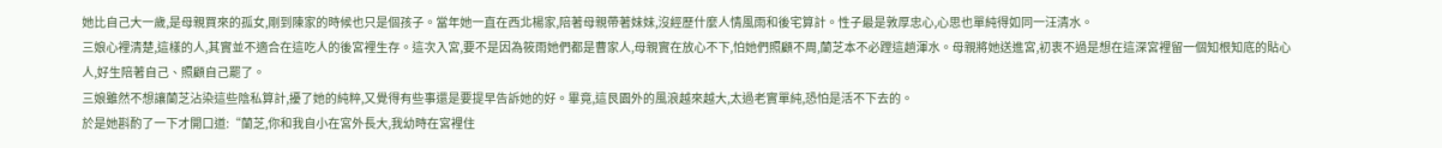她比自己大一歲,是母親買來的孤女,剛到陳家的時候也只是個孩子。當年她一直在西北楊家,陪著母親帶著妹妹,沒經歷什麼人情風雨和後宅算計。性子最是敦厚忠心,心思也單純得如同一汪清水。
三娘心裡清楚,這樣的人,其實並不適合在這吃人的後宮裡生存。這次入宮,要不是因為筱雨她們都是曹家人,母親實在放心不下,怕她們照顧不周,蘭芝本不必蹚這趟渾水。母親將她送進宮,初衷不過是想在這深宮裡留一個知根知底的貼心人,好生陪著自己、照顧自己罷了。
三娘雖然不想讓蘭芝沾染這些陰私算計,擾了她的純粹,又覺得有些事還是要提早告訴她的好。畢竟,這艮園外的風浪越來越大,太過老實單純,恐怕是活不下去的。
於是她斟酌了一下才開口道:“蘭芝,你和我自小在宮外長大,我幼時在宮裡住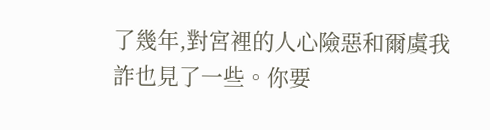了幾年,對宮裡的人心險惡和爾虞我詐也見了一些。你要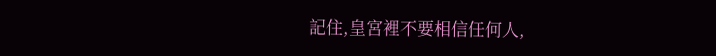記住,皇宮裡不要相信任何人,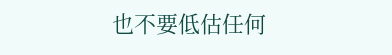也不要低估任何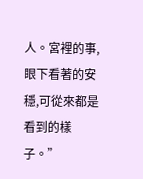人。宮裡的事,眼下看著的安穩,可從來都是看到的樣子。”